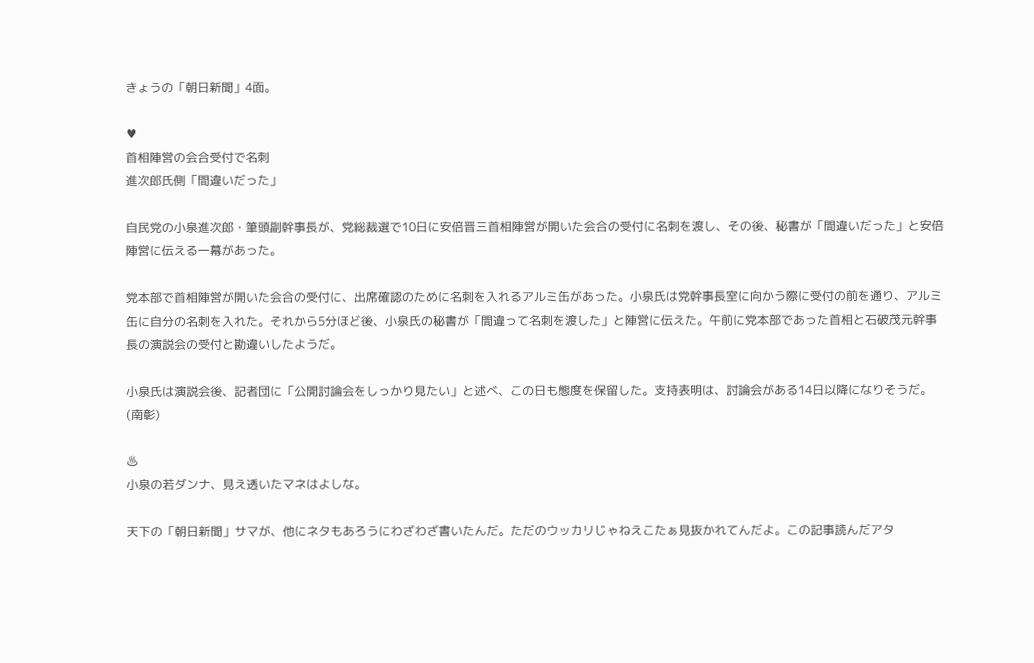きょうの「朝日新聞」4面。

♥
首相陣営の会合受付で名刺
進次郎氏側「間違いだった」

自民党の小泉進次郎・筆頭副幹事長が、党総裁選で10日に安倍晋三首相陣営が開いた会合の受付に名刺を渡し、その後、秘書が「間違いだった」と安倍陣営に伝える一幕があった。

党本部で首相陣営が開いた会合の受付に、出席確認のために名刺を入れるアルミ缶があった。小泉氏は党幹事長室に向かう際に受付の前を通り、アルミ缶に自分の名刺を入れた。それから5分ほど後、小泉氏の秘書が「間違って名刺を渡した」と陣営に伝えた。午前に党本部であった首相と石破茂元幹事長の演説会の受付と勘違いしたようだ。

小泉氏は演説会後、記者団に「公開討論会をしっかり見たい」と述べ、この日も態度を保留した。支持表明は、討論会がある14日以降になりそうだ。(南彰)

♨
小泉の若ダンナ、見え透いたマネはよしな。

天下の「朝日新聞」サマが、他にネタもあろうにわざわざ書いたんだ。ただのウッカリじゃねえこたぁ見抜かれてんだよ。この記事読んだアタ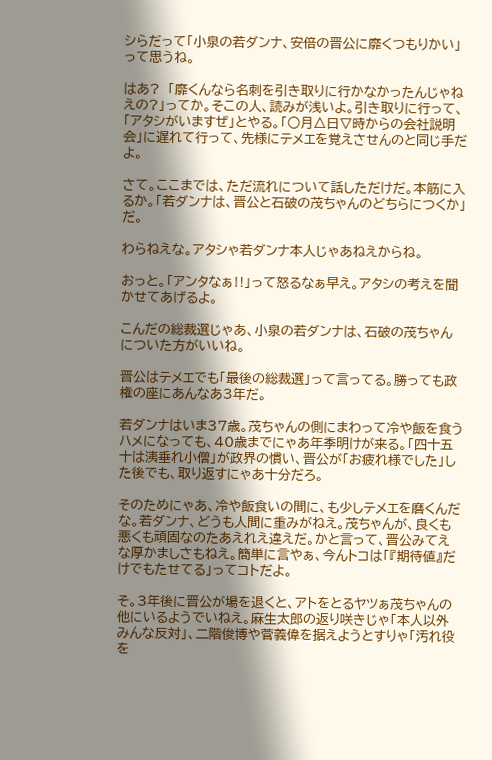シらだって「小泉の若ダンナ、安倍の晋公に靡くつもりかい」って思うね。

はあ?  「靡くんなら名刺を引き取りに行かなかったんじゃねえの?」ってか。そこの人、読みが浅いよ。引き取りに行って、「アタシがいますぜ」とやる。「○月△日▽時からの会社説明会」に遅れて行って、先様にテメエを覚えさせんのと同じ手だよ。

さて。ここまでは、ただ流れについて話しただけだ。本筋に入るか。「若ダンナは、晋公と石破の茂ちゃんのどちらにつくか」だ。

わらねえな。アタシゃ若ダンナ本人じゃあねえからね。

おっと。「アンタなぁ‼」って怒るなぁ早え。アタシの考えを聞かせてあげるよ。

こんだの総裁選じゃあ、小泉の若ダンナは、石破の茂ちゃんについた方がいいね。

晋公はテメエでも「最後の総裁選」って言ってる。勝っても政権の座にあんなあ3年だ。

若ダンナはいま37歳。茂ちゃんの側にまわって冷や飯を食うハメになっても、40歳までにゃあ年季明けが来る。「四十五十は洟垂れ小僧」が政界の慣い、晋公が「お疲れ様でした」した後でも、取り返すにゃあ十分だろ。

そのためにゃあ、冷や飯食いの間に、も少しテメエを磨くんだな。若ダンナ、どうも人間に重みがねえ。茂ちゃんが、良くも悪くも頑固なのたあえれえ違えだ。かと言って、晋公みてえな厚かましさもねえ。簡単に言やぁ、今んトコは「『期待値』だけでもたせてる」ってコトだよ。

そ。3年後に晋公が場を退くと、アトをとるヤツぁ茂ちゃんの他にいるようでいねえ。麻生太郎の返り咲きじゃ「本人以外みんな反対」、二階俊博や菅義偉を据えようとすりゃ「汚れ役を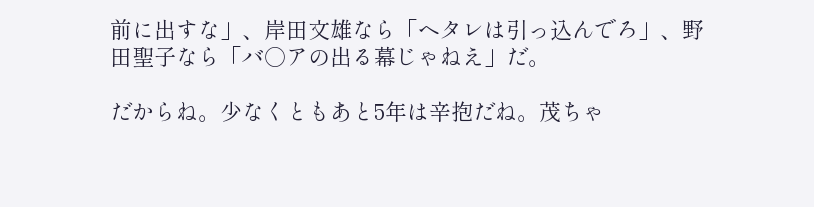前に出すな」、岸田文雄なら「ヘタレは引っ込んでろ」、野田聖子なら「バ○アの出る幕じゃねえ」だ。

だからね。少なくともあと5年は辛抱だね。茂ちゃ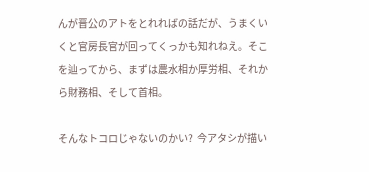んが晋公のアトをとれればの話だが、うまくいくと官房長官が回ってくっかも知れねえ。そこを辿ってから、まずは農水相か厚労相、それから財務相、そして首相。

そんなトコロじゃないのかい?  今アタシが描い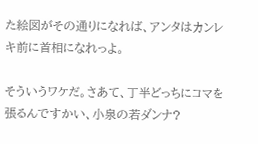た絵図がその通りになれば、アンタはカンレキ前に首相になれっよ。

そういうワケだ。さあて、丁半どっちにコマを張るんですかい、小泉の若ダンナ?